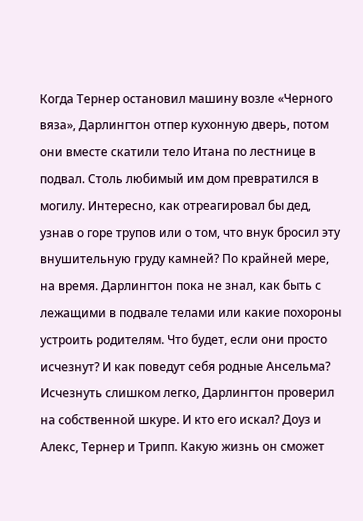Когда Тернер остановил машину возле «Черного вяза», Дарлингтон отпер кухонную дверь, потом они вместе скатили тело Итана по лестнице в подвал. Столь любимый им дом превратился в могилу. Интересно, как отреагировал бы дед, узнав о горе трупов или о том, что внук бросил эту внушительную груду камней? По крайней мере, на время. Дарлингтон пока не знал, как быть с лежащими в подвале телами или какие похороны устроить родителям. Что будет, если они просто исчезнут? И как поведут себя родные Ансельма?
Исчезнуть слишком легко, Дарлингтон проверил на собственной шкуре. И кто его искал? Доуз и Алекс, Тернер и Трипп. Какую жизнь он сможет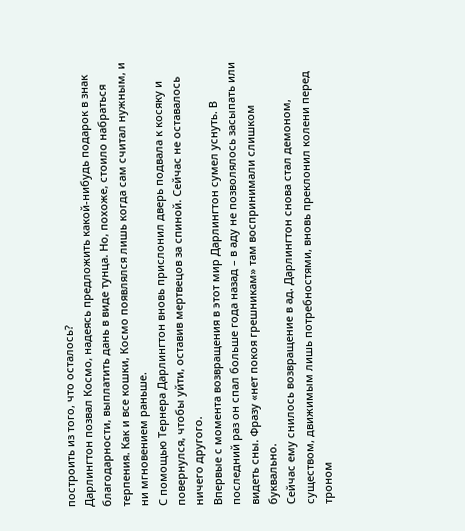построить из того, что осталось?
Дарлингтон позвал Космо, надеясь предложить какой-нибудь подарок в знак благодарности, выплатить дань в виде тунца. Но, похоже, стоило набраться терпения. Как и все кошки, Космо появлялся лишь когда сам считал нужным, и ни мгновением раньше.
С помощью Тернера Дарлингтон вновь прислонил дверь подвала к косяку и повернулся, чтобы уйти, оставив мертвецов за спиной. Сейчас не оставалось ничего другого.
Впервые с момента возвращения в этот мир Дарлингтон сумел уснуть. В последний раз он спал больше года назад – в аду не позволялось засыпать или видеть сны. Фразу «нет покоя грешникам» там воспринимали слишком буквально.
Сейчас ему снилось возвращение в ад. Дарлингтон снова стал демоном, существом, движимым лишь потребностями, вновь преклонил колени перед троном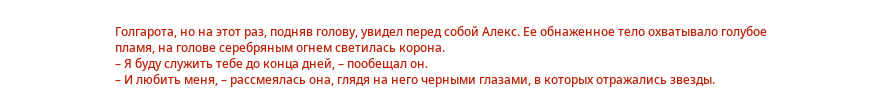Голгарота, но на этот раз, подняв голову, увидел перед собой Алекс. Ее обнаженное тело охватывало голубое пламя, на голове серебряным огнем светилась корона.
– Я буду служить тебе до конца дней, – пообещал он.
– И любить меня, – рассмеялась она, глядя на него черными глазами, в которых отражались звезды.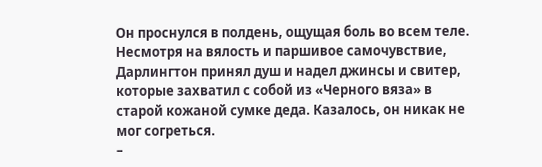Он проснулся в полдень, ощущая боль во всем теле. Несмотря на вялость и паршивое самочувствие, Дарлингтон принял душ и надел джинсы и свитер, которые захватил с собой из «Черного вяза» в старой кожаной сумке деда. Казалось, он никак не мог согреться.
–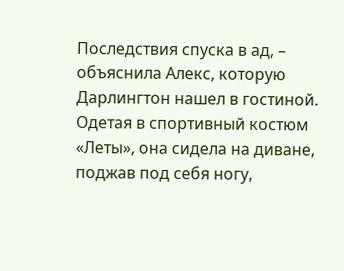Последствия спуска в ад, – объяснила Алекс, которую Дарлингтон нашел в гостиной. Одетая в спортивный костюм «Леты», она сидела на диване, поджав под себя ногу,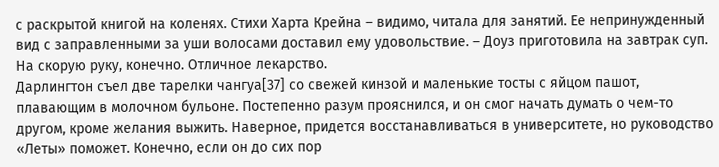с раскрытой книгой на коленях. Стихи Харта Крейна – видимо, читала для занятий. Ее непринужденный вид с заправленными за уши волосами доставил ему удовольствие. – Доуз приготовила на завтрак суп.
На скорую руку, конечно. Отличное лекарство.
Дарлингтон съел две тарелки чангуа[37] со свежей кинзой и маленькие тосты с яйцом пашот, плавающим в молочном бульоне. Постепенно разум прояснился, и он смог начать думать о чем-то другом, кроме желания выжить. Наверное, придется восстанавливаться в университете, но руководство «Леты» поможет. Конечно, если он до сих пор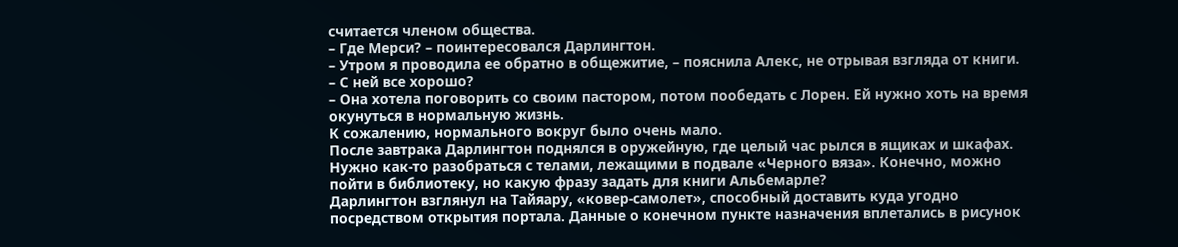считается членом общества.
– Где Мерси? – поинтересовался Дарлингтон.
– Утром я проводила ее обратно в общежитие, – пояснила Алекс, не отрывая взгляда от книги.
– С ней все хорошо?
– Она хотела поговорить со своим пастором, потом пообедать с Лорен. Ей нужно хоть на время окунуться в нормальную жизнь.
К сожалению, нормального вокруг было очень мало.
После завтрака Дарлингтон поднялся в оружейную, где целый час рылся в ящиках и шкафах. Нужно как-то разобраться с телами, лежащими в подвале «Черного вяза». Конечно, можно пойти в библиотеку, но какую фразу задать для книги Альбемарле?
Дарлингтон взглянул на Тайяару, «ковер-самолет», способный доставить куда угодно посредством открытия портала. Данные о конечном пункте назначения вплетались в рисунок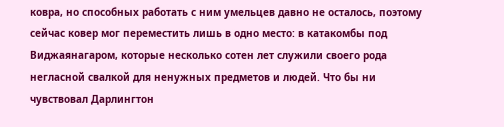ковра, но способных работать с ним умельцев давно не осталось, поэтому сейчас ковер мог переместить лишь в одно место: в катакомбы под Виджаянагаром, которые несколько сотен лет служили своего рода негласной свалкой для ненужных предметов и людей. Что бы ни чувствовал Дарлингтон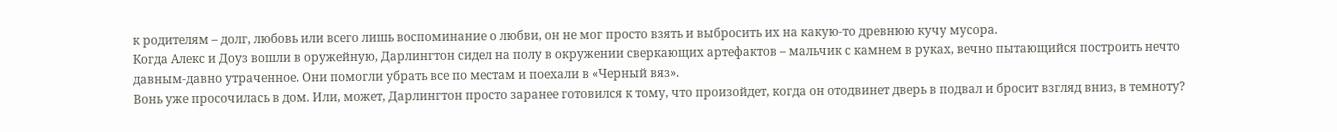к родителям – долг, любовь или всего лишь воспоминание о любви, он не мог просто взять и выбросить их на какую-то древнюю кучу мусора.
Когда Алекс и Доуз вошли в оружейную, Дарлингтон сидел на полу в окружении сверкающих артефактов – мальчик с камнем в руках, вечно пытающийся построить нечто давным-давно утраченное. Они помогли убрать все по местам и поехали в «Черный вяз».
Вонь уже просочилась в дом. Или, может, Дарлингтон просто заранее готовился к тому, что произойдет, когда он отодвинет дверь в подвал и бросит взгляд вниз, в темноту?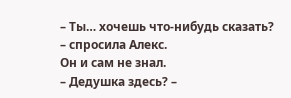– Ты… хочешь что-нибудь сказать? – спросила Алекс.
Он и сам не знал.
– Дедушка здесь? –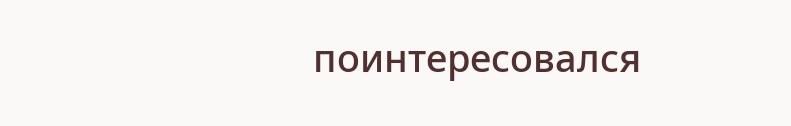поинтересовался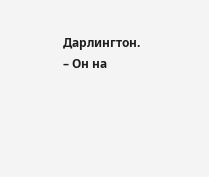Дарлингтон.
– Он на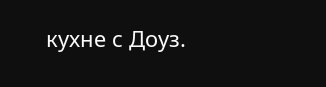кухне с Доуз.